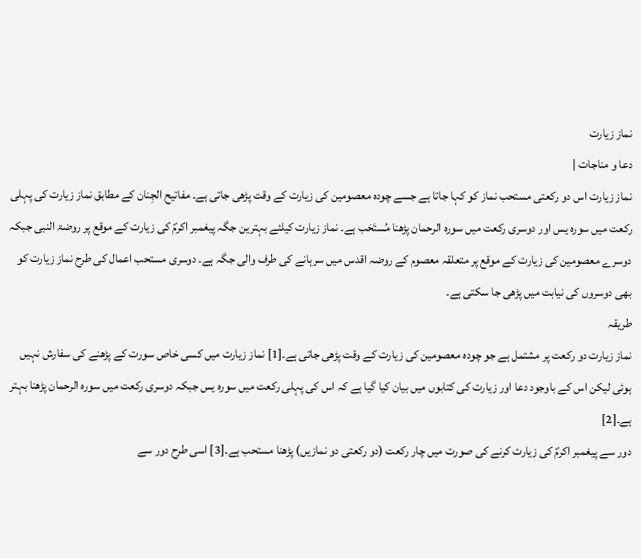نماز زیارت
دعا و مناجات |
نماز زیارت اس دو رکعتی مستحب نماز کو کہا جاتا ہے جسے چودہ معصومین کی زیارت کے وقت پڑھی جاتی ہے۔ مفاتیح الجِنان کے مطابق نماز زیارت کی پہلی رکعت میں سورہ یس اور دوسری رکعت میں سورہ الرحمان پڑھنا مُستَحَب ہے۔ نماز زیارت کیلئے بہترین جگہ پیغمبر اکرمؐ کی زیارت کے موقع پر روضۃ النبی جبکہ دوسرے معصومین کی زیارت کے موقع پر متعلقہ معصوم کے روضہ اقدس میں سرہانے کی طرف والی جگہ ہے۔ دوسری مستحب اعمال کی طرح نماز زیارت کو بھی دوسروں کی نیابت میں پڑھی جا سکتی ہے۔
طریقہ
نماز زیارت دو رکعت پر مشتمل ہے جو چودہ معصومین کی زیارت کے وقت پڑھی جاتی ہے۔[1] نماز زیارت میں کسی خاص سورت کے پڑھنے کی سفارش نہیں ہوئی لیکن اس کے باوجود دعا اور زیارت کی کتابوں میں بیان کیا گیا ہے کہ اس کی پہلی رکعت میں سورہ یس جبکہ دوسری رکعت میں سورہ الرحمان پڑھنا بہتر ہے۔[2]
دور سے پیغمبر اکرمؐ کی زیارت کرنے کی صورت میں چار رکعت (دو رکعتی دو نمازیں) پڑھنا مستحب ہے۔[3] اسی طرح دور سے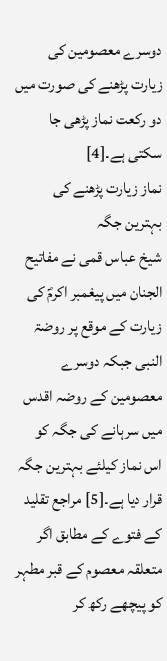دوسرے معصومین کی زیارت پڑھنے کی صورت میں دو رکعت نماز پڑھی جا سکتی ہے۔[4]
نماز زیارت پڑھنے کی بہترین جگہ
شیخ عباس قمی نے مفاتیح الجنان میں پیغمبر اکرمؐ کی زیارت کے موقع پر روضۃ النبی جبکہ دوسرے معصومین کے روضہ اقدس میں سرہانے کی جگہ کو اس نماز کیلئے بہترین جگہ قرار دیا ہے۔[5] مراجع تقلید کے فتوے کے مطابق اگر متعلقہ معصوم کے قبر مطہر کو پیچھے رکھ کر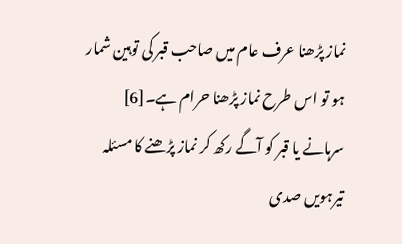نماز پڑھنا عرف عام میں صاحب قبر کی توہین شمار ہو تو اس طرح نماز پڑھنا حرام ہے۔[6]
سرہانے یا قبر کو آگے رکھ کر نماز پڑھنے کا مسئلہ
تیرہویں صدی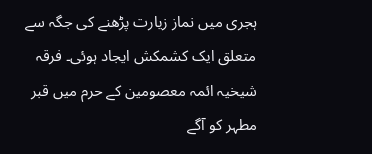ہجری میں نماز زیارت پڑھنے کی جگہ سے متعلق ایک کشمکش ایجاد ہوئی۔ فرقہ شیخیہ ائمہ معصومین کے حرم میں قبر مطہر کو آگے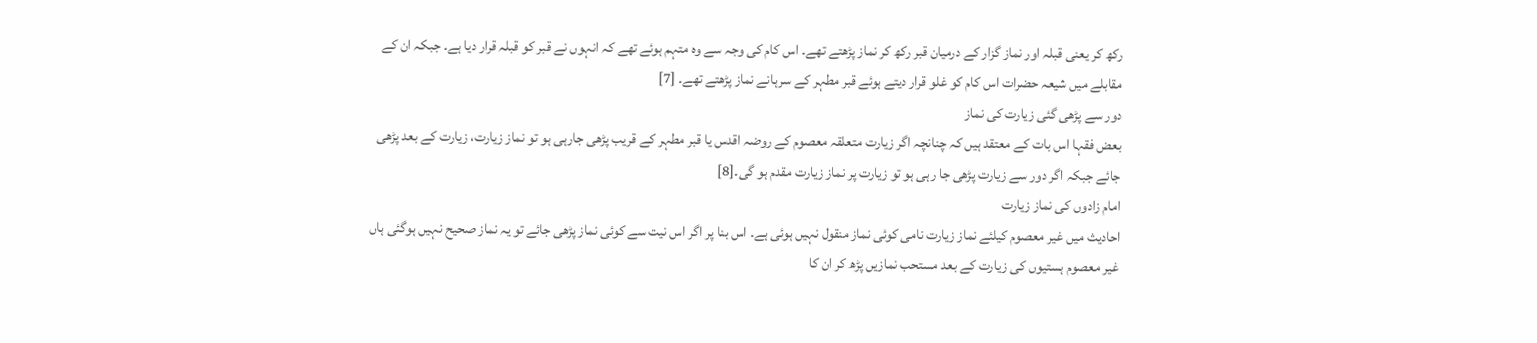رکھ کر یعنی قبلہ اور نماز گزار کے درمیان قبر رکھ کر نماز پڑھتے تھے۔ اس کام کی وجہ سے وہ متہم ہوئے تھے کہ انہوں نے قبر کو قبلہ قرار دیا ہے۔ جبکہ ان کے مقابلے میں شیعہ حضرات اس کام کو غلو قرار دیتے ہوئے قبر مطہر کے سرہانے نماز پڑھتے تھے۔ [7]
دور سے پڑھی گئی زیارت کی نماز
بعض فقہا اس بات کے معتقد ہیں کہ چنانچہ اگر زیارت متعلقہ معصوم کے روضہ اقدس یا قبر مطہر کے قریب پڑھی جارہی ہو تو نماز زیارت، زیارت کے بعد پڑھی جائے جبکہ اگر دور سے زیارت پڑھی جا رہی ہو تو زیارت پر نماز زیارت مقدم ہو گی۔[8]
امام زادوں کی نماز زیارت
احادیث میں غیر معصوم کیلئے نماز زیارت نامی کوئی نماز منقول نہیں ہوئی ہے۔ اس بنا پر اگر اس نیت سے کوئی نماز پڑھی جائے تو یہ نماز صحیح نہیں ہوگئی ہاں غیر معصوم ہستیوں کی زیارت کے بعد مستحب نمازیں پڑھ کر ان کا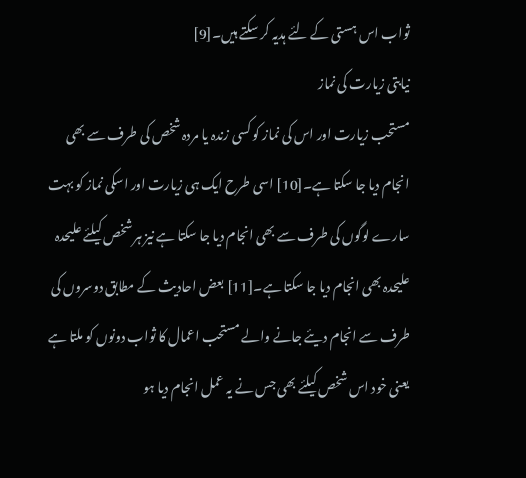ثواب اس ہستی کے لئے ہدیہ کر سکتے ہیں۔[9]
نیابتی زیارت کی نماز
مستحب زیارت اور اس کی نماز کو کسی زندہ یا مردہ شخص کی طرف سے بھی انجام دیا جا سکتا ہے۔[10] اسی طرح ایک ہی زیارت اور اسکی نماز کو بہت سارے لوگوں کی طرف سے بھی انجام دیا جا سکتا ہے نیز ہر شخص کیلئے علیحدہ علیحدہ بھی انجام دیا جا سکتا ہے۔[11] بعض احادیث کے مطابق دوسروں کی طرف سے انجام دیئے جانے والے مستحب اعمال کا ثواب دونوں کو ملتا ہے یعنی خود اس شخص کیلئے بھی جس نے یہ عمل انجام دیا ہو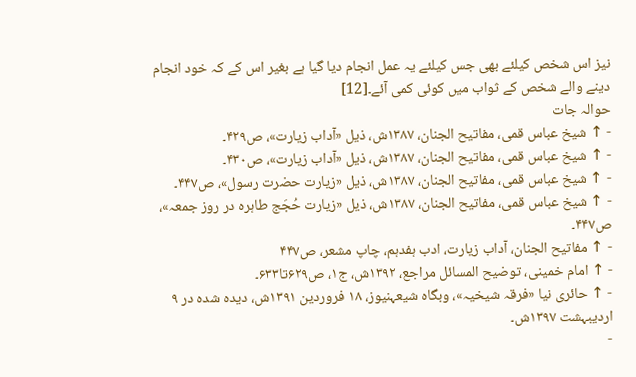نیز اس شخص کیلئے بھی جس کیلئے یہ عمل انجام دیا گیا ہے بغیر اس کے کہ خود انجام دینے والے شخص کے ثواب میں کوئی کمی آئے۔[12]
حوالہ جات
- ↑ شیخ عباس قمی، مفاتیح الجنان، ۱۳۸۷ش، ذیل «آداب زیارت»، ص۴۲۹۔
- ↑ شیخ عباس قمی، مفاتیح الجنان، ۱۳۸۷ش، ذیل «آداب زیارت»، ص۴۳۰۔
- ↑ شیخ عباس قمی، مفاتیح الجنان، ۱۳۸۷ش، ذیل «زیارت حضرت رسول»، ص۴۴۷۔
- ↑ شیخ عباس قمی، مفاتیح الجنان، ۱۳۸۷ش، ذیل «زیارت حُجَج طاہرہ در روز جمعہ»، ص۴۴۷۔
- ↑ مفاتیح الجنان، آداب زیارت، ادب ہفدہم، چاپ مشعر، ص۴۴۷
- ↑ امام خمینی، توضیح المسائل مراجع، ۱۳۹۲ش، ج۱، ص۶۲۹تا۶۳۳۔
- ↑ حائری نیا «فرقہ شیخیہ»، وبگاہ شیعہنیوز، ۱۸ فروردین ۱۳۹۱ش، دیدہ شدہ در ۹ اردیبہشت ۱۳۹۷ش۔
-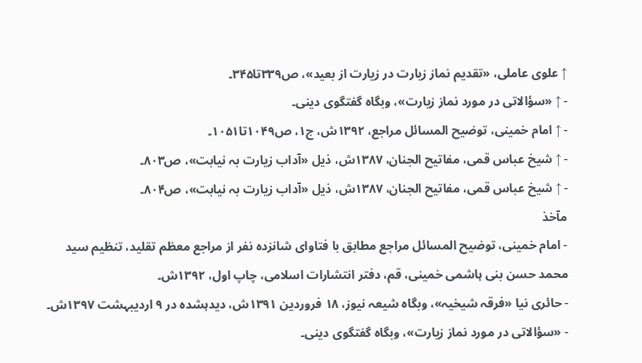↑ علوی عاملی، «تقدیم نماز زیارت در زیارت از بعید»، ص۳۳۹تا۳۴۵۔
- ↑ «سؤالاتی در مورد نماز زیارت»، وبگاہ گفتگوی دینی۔
- ↑ امام خمینی، توضیح المسائل مراجع، ۱۳۹۲ش، ج۱، ص۱۰۴۹تا۱۰۵۱۔
- ↑ شیخ عباس قمی، مفاتیح الجنان، ۱۳۸۷ش، ذیل «آداب زیارت بہ نیابت»، ص۸۰۳۔
- ↑ شیخ عباس قمی، مفاتیح الجنان، ۱۳۸۷ش، ذیل «آداب زیارت بہ نیابت»، ص۸۰۴۔
مآخذ
- امام خمینی، توضیح المسائل مراجع مطابق با فتاوای شانزدہ نفر از مراجع معظم تقلید، تنظیم سید محمد حسن بنی ہاشمی خمینی، قم، دفتر انتشارات اسلامی، چاپ اول، ۱۳۹۲ش۔
- حائری نیا «فرقہ شیخیہ»، وبگاہ شیعہ نیوز، ۱۸ فروردین ۱۳۹۱ش، دیدہشدہ در ۹ اردیبہشت ۱۳۹۷ش۔
- «سؤالاتی در مورد نماز زیارت»، وبگاہ گفتگوی دینی۔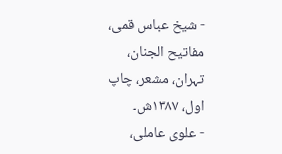- شیخ عباس قمی، مفاتیح الجنان، تہران، مشعر، چاپ اول، ۱۳۸۷ش۔
- علوی عاملی،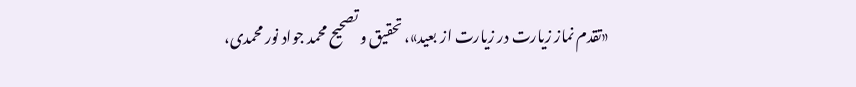«تقدم نماز زیارت در زیارت از بعید»، تحقیق و تصحیح محمد جواد نور محمدی،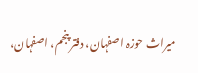میراث حوزہ اصفہان، دفتر پنجم، اصفہان،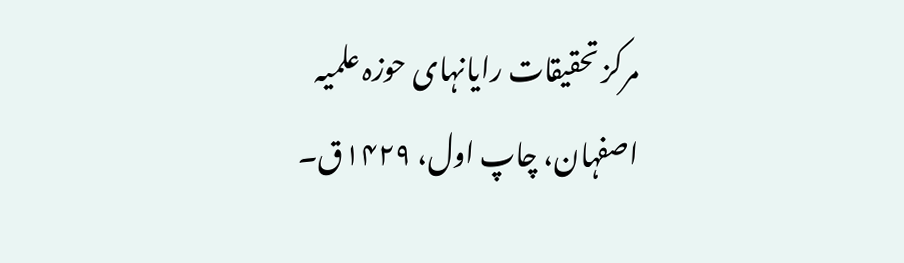مرکز تحقیقات رایانہای حوزہ علمیہ اصفہان، چاپ اول، ۱۴۲۹ق۔